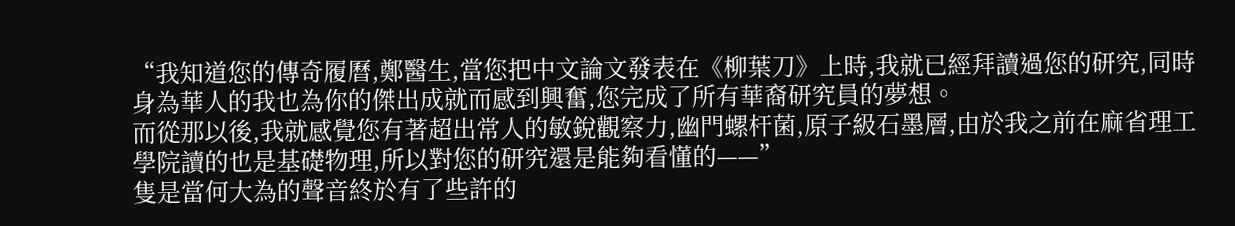“我知道您的傳奇履曆,鄭醫生,當您把中文論文發表在《柳葉刀》上時,我就已經拜讀過您的研究,同時身為華人的我也為你的傑出成就而感到興奮,您完成了所有華裔研究員的夢想。
而從那以後,我就感覺您有著超出常人的敏銳觀察力,幽門螺杆菌,原子級石墨層,由於我之前在麻省理工學院讀的也是基礎物理,所以對您的研究還是能夠看懂的——”
隻是當何大為的聲音終於有了些許的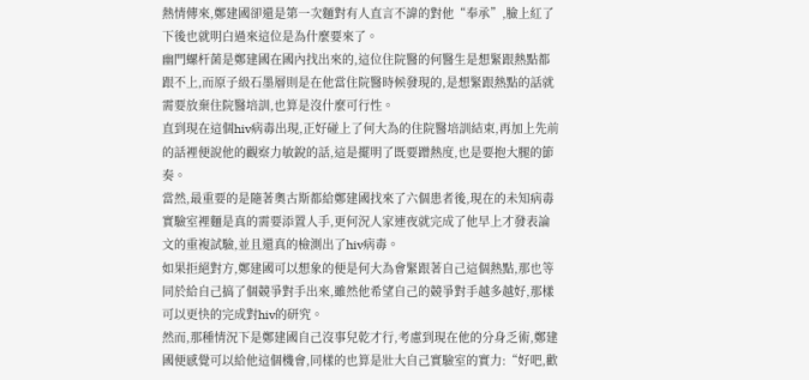熱情傳來,鄭建國卻還是第一次麵對有人直言不諱的對他“奉承”,臉上紅了下後也就明白過來這位是為什麼要來了。
幽門螺杆菌是鄭建國在國內找出來的,這位住院醫的何醫生是想緊跟熱點都跟不上,而原子級石墨層則是在他當住院醫時候發現的,是想緊跟熱點的話就需要放棄住院醫培訓,也算是沒什麼可行性。
直到現在這個hiv病毒出現,正好碰上了何大為的住院醫培訓結束,再加上先前的話裡便說他的觀察力敏銳的話,這是擺明了既要蹭熱度,也是要抱大腿的節奏。
當然,最重要的是隨著奧古斯都給鄭建國找來了六個患者後,現在的未知病毒實驗室裡麵是真的需要添置人手,更何況人家連夜就完成了他早上才發表論文的重複試驗,並且還真的檢測出了hiv病毒。
如果拒絕對方,鄭建國可以想象的便是何大為會緊跟著自己這個熱點,那也等同於給自己搞了個競爭對手出來,雖然他希望自己的競爭對手越多越好,那樣可以更快的完成對hiv的研究。
然而,那種情況下是鄭建國自己沒事兒乾才行,考慮到現在他的分身乏術,鄭建國便感覺可以給他這個機會,同樣的也算是壯大自己實驗室的實力:“好吧,歡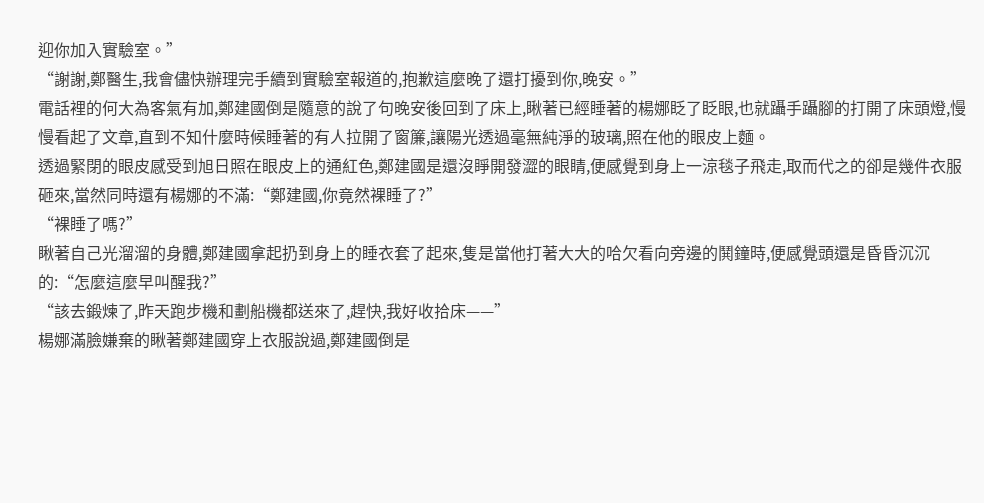迎你加入實驗室。”
“謝謝,鄭醫生,我會儘快辦理完手續到實驗室報道的,抱歉這麼晚了還打擾到你,晚安。”
電話裡的何大為客氣有加,鄭建國倒是隨意的說了句晚安後回到了床上,瞅著已經睡著的楊娜眨了眨眼,也就躡手躡腳的打開了床頭燈,慢慢看起了文章,直到不知什麼時候睡著的有人拉開了窗簾,讓陽光透過毫無純淨的玻璃,照在他的眼皮上麵。
透過緊閉的眼皮感受到旭日照在眼皮上的通紅色,鄭建國是還沒睜開發澀的眼睛,便感覺到身上一涼毯子飛走,取而代之的卻是幾件衣服砸來,當然同時還有楊娜的不滿:“鄭建國,你竟然裸睡了?”
“裸睡了嗎?”
瞅著自己光溜溜的身體,鄭建國拿起扔到身上的睡衣套了起來,隻是當他打著大大的哈欠看向旁邊的鬨鐘時,便感覺頭還是昏昏沉沉的:“怎麼這麼早叫醒我?”
“該去鍛煉了,昨天跑步機和劃船機都送來了,趕快,我好收拾床——”
楊娜滿臉嫌棄的瞅著鄭建國穿上衣服說過,鄭建國倒是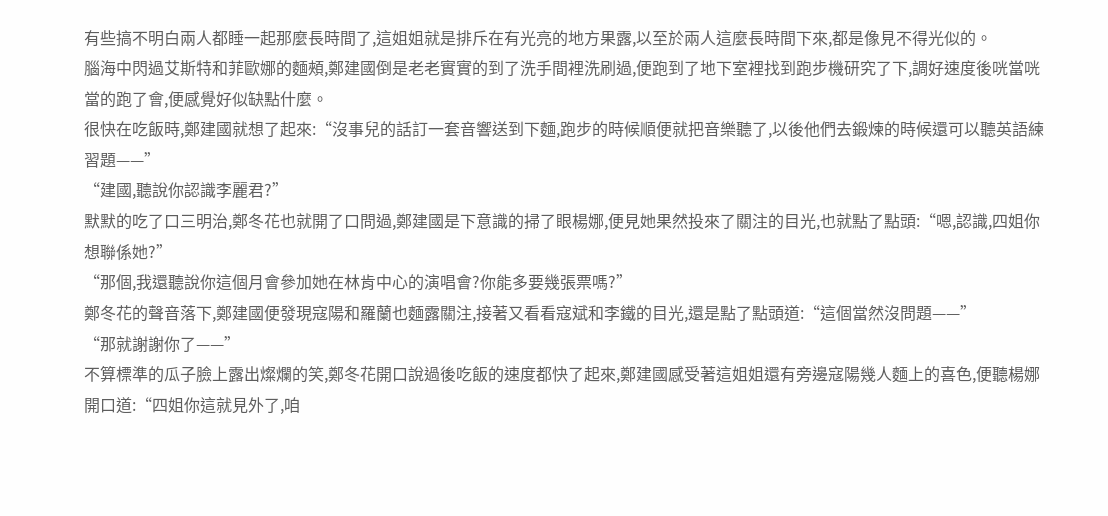有些搞不明白兩人都睡一起那麼長時間了,這姐姐就是排斥在有光亮的地方果露,以至於兩人這麼長時間下來,都是像見不得光似的。
腦海中閃過艾斯特和菲歐娜的麵頰,鄭建國倒是老老實實的到了洗手間裡洗刷過,便跑到了地下室裡找到跑步機研究了下,調好速度後咣當咣當的跑了會,便感覺好似缺點什麼。
很快在吃飯時,鄭建國就想了起來:“沒事兒的話訂一套音響送到下麵,跑步的時候順便就把音樂聽了,以後他們去鍛煉的時候還可以聽英語練習題——”
“建國,聽說你認識李麗君?”
默默的吃了口三明治,鄭冬花也就開了口問過,鄭建國是下意識的掃了眼楊娜,便見她果然投來了關注的目光,也就點了點頭:“嗯,認識,四姐你想聯係她?”
“那個,我還聽說你這個月會參加她在林肯中心的演唱會?你能多要幾張票嗎?”
鄭冬花的聲音落下,鄭建國便發現寇陽和羅蘭也麵露關注,接著又看看寇斌和李鐵的目光,還是點了點頭道:“這個當然沒問題——”
“那就謝謝你了——”
不算標準的瓜子臉上露出燦爛的笑,鄭冬花開口說過後吃飯的速度都快了起來,鄭建國感受著這姐姐還有旁邊寇陽幾人麵上的喜色,便聽楊娜開口道:“四姐你這就見外了,咱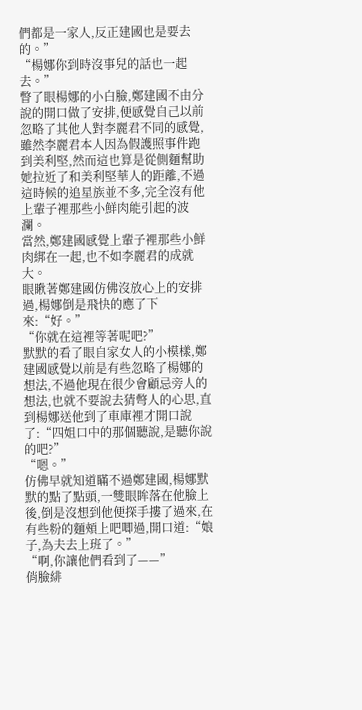們都是一家人,反正建國也是要去的。”
“楊娜你到時沒事兒的話也一起去。”
瞥了眼楊娜的小白臉,鄭建國不由分說的開口做了安排,便感覺自己以前忽略了其他人對李麗君不同的感覺,雖然李麗君本人因為假護照事件跑到美利堅,然而這也算是從側麵幫助她拉近了和美利堅華人的距離,不過這時候的追星族並不多,完全沒有他上輩子裡那些小鮮肉能引起的波瀾。
當然,鄭建國感覺上輩子裡那些小鮮肉綁在一起,也不如李麗君的成就大。
眼瞅著鄭建國仿佛沒放心上的安排過,楊娜倒是飛快的應了下來:“好。”
“你就在這裡等著呢吧?”
默默的看了眼自家女人的小模樣,鄭建國感覺以前是有些忽略了楊娜的想法,不過他現在很少會顧忌旁人的想法,也就不要說去猜彆人的心思,直到楊娜送他到了車庫裡才開口說了:“四姐口中的那個聽說,是聽你說的吧?”
“嗯。”
仿佛早就知道瞞不過鄭建國,楊娜默默的點了點頭,一雙眼眸落在他臉上後,倒是沒想到他便探手摟了過來,在有些粉的麵頰上吧唧過,開口道:“娘子,為夫去上班了。”
“啊,你讓他們看到了——”
俏臉緋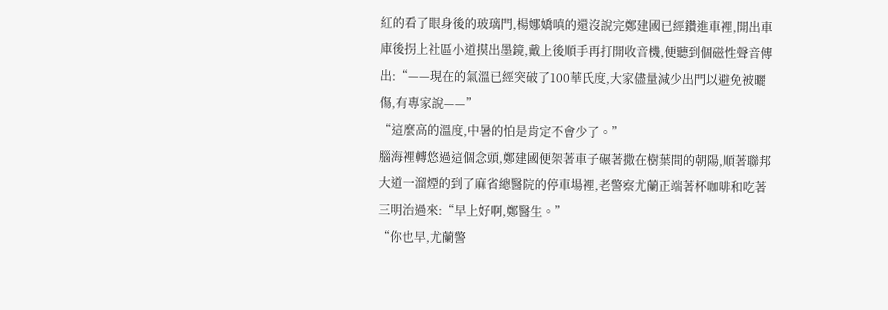紅的看了眼身後的玻璃門,楊娜嬌嗔的還沒說完鄭建國已經鑽進車裡,開出車庫後拐上社區小道摸出墨鏡,戴上後順手再打開收音機,便聽到個磁性聲音傳出:“——現在的氣溫已經突破了100華氏度,大家儘量減少出門以避免被曬傷,有專家說——”
“這麼高的溫度,中暑的怕是肯定不會少了。”
腦海裡轉悠過這個念頭,鄭建國便架著車子碾著撒在樹葉間的朝陽,順著聯邦大道一溜煙的到了麻省總醫院的停車場裡,老警察尤蘭正端著杯咖啡和吃著三明治過來:“早上好啊,鄭醫生。”
“你也早,尤蘭警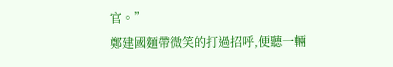官。”
鄭建國麵帶微笑的打過招呼,便聽一輛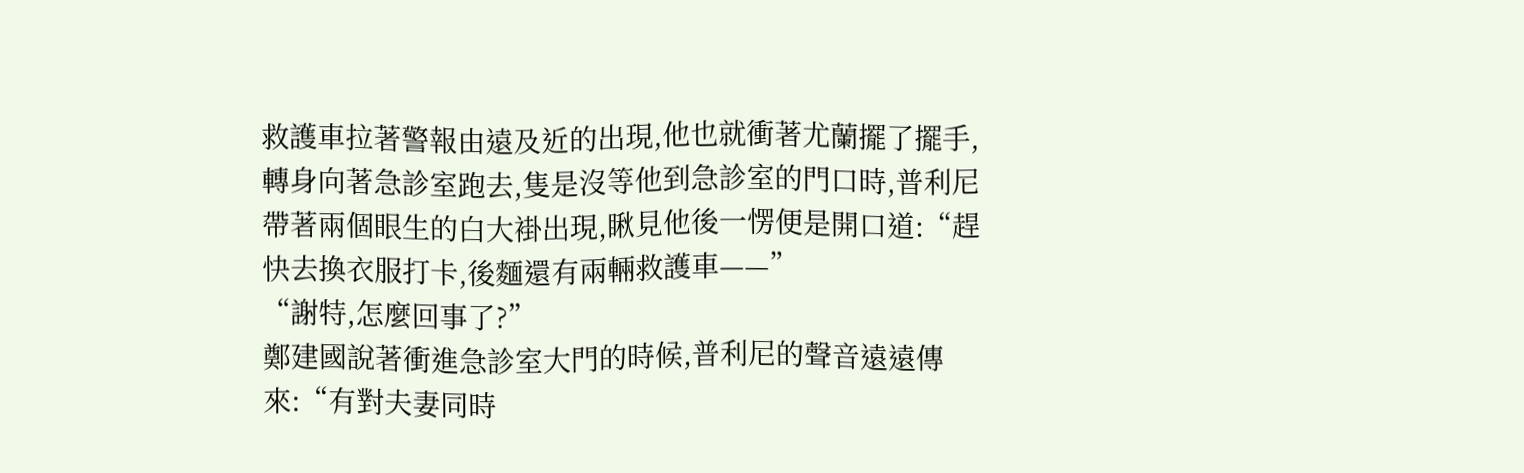救護車拉著警報由遠及近的出現,他也就衝著尤蘭擺了擺手,轉身向著急診室跑去,隻是沒等他到急診室的門口時,普利尼帶著兩個眼生的白大褂出現,瞅見他後一愣便是開口道:“趕快去換衣服打卡,後麵還有兩輛救護車——”
“謝特,怎麼回事了?”
鄭建國說著衝進急診室大門的時候,普利尼的聲音遠遠傳來:“有對夫妻同時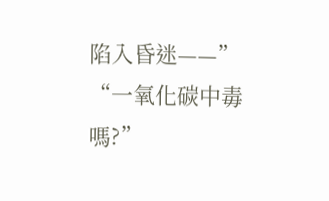陷入昏迷——”
“一氧化碳中毒嗎?”